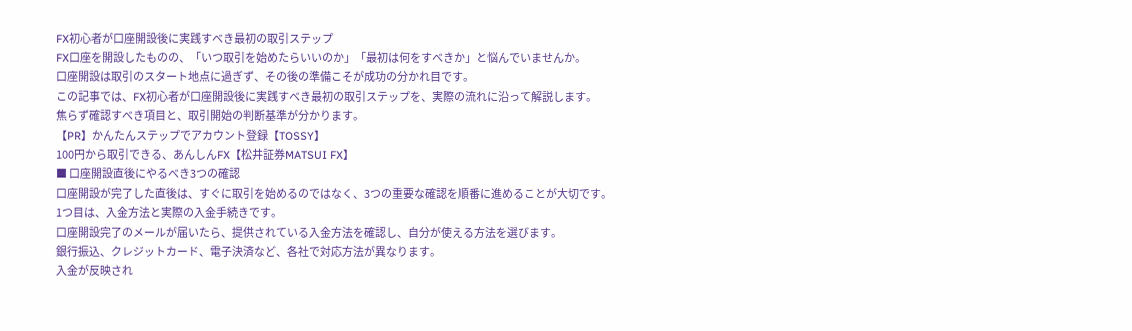FX初心者が口座開設後に実践すべき最初の取引ステップ
FX口座を開設したものの、「いつ取引を始めたらいいのか」「最初は何をすべきか」と悩んでいませんか。
口座開設は取引のスタート地点に過ぎず、その後の準備こそが成功の分かれ目です。
この記事では、FX初心者が口座開設後に実践すべき最初の取引ステップを、実際の流れに沿って解説します。
焦らず確認すべき項目と、取引開始の判断基準が分かります。
【PR】かんたんステップでアカウント登録【TOSSY】
100円から取引できる、あんしんFX【松井証券MATSUI FX】
■ 口座開設直後にやるべき3つの確認
口座開設が完了した直後は、すぐに取引を始めるのではなく、3つの重要な確認を順番に進めることが大切です。
1つ目は、入金方法と実際の入金手続きです。
口座開設完了のメールが届いたら、提供されている入金方法を確認し、自分が使える方法を選びます。
銀行振込、クレジットカード、電子決済など、各社で対応方法が異なります。
入金が反映され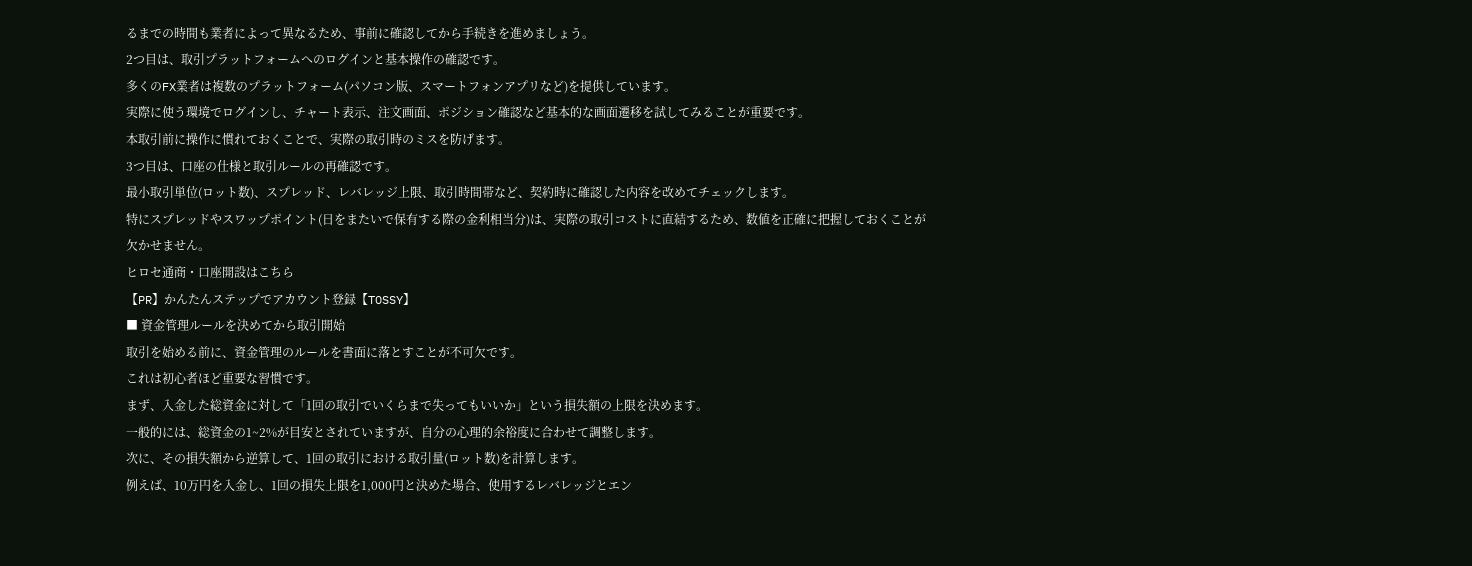るまでの時間も業者によって異なるため、事前に確認してから手続きを進めましょう。
2つ目は、取引プラットフォームへのログインと基本操作の確認です。
多くのFX業者は複数のプラットフォーム(パソコン版、スマートフォンアプリなど)を提供しています。
実際に使う環境でログインし、チャート表示、注文画面、ポジション確認など基本的な画面遷移を試してみることが重要です。
本取引前に操作に慣れておくことで、実際の取引時のミスを防げます。
3つ目は、口座の仕様と取引ルールの再確認です。
最小取引単位(ロット数)、スプレッド、レバレッジ上限、取引時間帯など、契約時に確認した内容を改めてチェックします。
特にスプレッドやスワップポイント(日をまたいで保有する際の金利相当分)は、実際の取引コストに直結するため、数値を正確に把握しておくことが欠かせません。
ヒロセ通商・口座開設はこちら
【PR】かんたんステップでアカウント登録【TOSSY】
■ 資金管理ルールを決めてから取引開始
取引を始める前に、資金管理のルールを書面に落とすことが不可欠です。
これは初心者ほど重要な習慣です。
まず、入金した総資金に対して「1回の取引でいくらまで失ってもいいか」という損失額の上限を決めます。
一般的には、総資金の1~2%が目安とされていますが、自分の心理的余裕度に合わせて調整します。
次に、その損失額から逆算して、1回の取引における取引量(ロット数)を計算します。
例えば、10万円を入金し、1回の損失上限を1,000円と決めた場合、使用するレバレッジとエン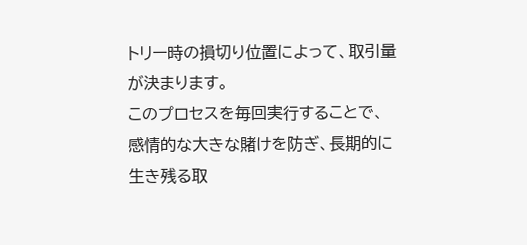トリー時の損切り位置によって、取引量が決まります。
このプロセスを毎回実行することで、感情的な大きな賭けを防ぎ、長期的に生き残る取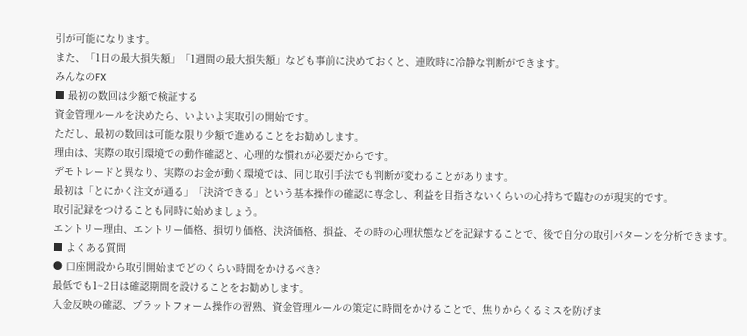引が可能になります。
また、「1日の最大損失額」「1週間の最大損失額」なども事前に決めておくと、連敗時に冷静な判断ができます。
みんなのFX
■ 最初の数回は少額で検証する
資金管理ルールを決めたら、いよいよ実取引の開始です。
ただし、最初の数回は可能な限り少額で進めることをお勧めします。
理由は、実際の取引環境での動作確認と、心理的な慣れが必要だからです。
デモトレードと異なり、実際のお金が動く環境では、同じ取引手法でも判断が変わることがあります。
最初は「とにかく注文が通る」「決済できる」という基本操作の確認に専念し、利益を目指さないくらいの心持ちで臨むのが現実的です。
取引記録をつけることも同時に始めましょう。
エントリー理由、エントリー価格、損切り価格、決済価格、損益、その時の心理状態などを記録することで、後で自分の取引パターンを分析できます。
■ よくある質問
● 口座開設から取引開始までどのくらい時間をかけるべき?
最低でも1~2日は確認期間を設けることをお勧めします。
入金反映の確認、プラットフォーム操作の習熟、資金管理ルールの策定に時間をかけることで、焦りからくるミスを防げま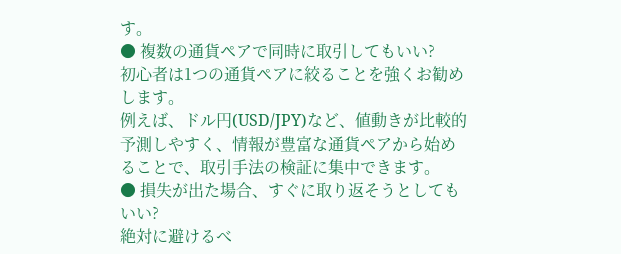す。
● 複数の通貨ペアで同時に取引してもいい?
初心者は1つの通貨ペアに絞ることを強くお勧めします。
例えば、ドル円(USD/JPY)など、値動きが比較的予測しやすく、情報が豊富な通貨ペアから始めることで、取引手法の検証に集中できます。
● 損失が出た場合、すぐに取り返そうとしてもいい?
絶対に避けるべ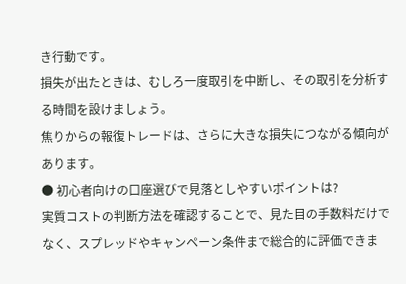き行動です。
損失が出たときは、むしろ一度取引を中断し、その取引を分析する時間を設けましょう。
焦りからの報復トレードは、さらに大きな損失につながる傾向があります。
● 初心者向けの口座選びで見落としやすいポイントは?
実質コストの判断方法を確認することで、見た目の手数料だけでなく、スプレッドやキャンペーン条件まで総合的に評価できま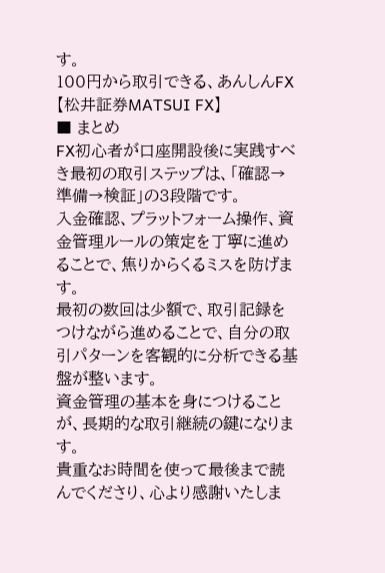す。
100円から取引できる、あんしんFX【松井証券MATSUI FX】
■ まとめ
FX初心者が口座開設後に実践すべき最初の取引ステップは、「確認→準備→検証」の3段階です。
入金確認、プラットフォーム操作、資金管理ルールの策定を丁寧に進めることで、焦りからくるミスを防げます。
最初の数回は少額で、取引記録をつけながら進めることで、自分の取引パターンを客観的に分析できる基盤が整います。
資金管理の基本を身につけることが、長期的な取引継続の鍵になります。
貴重なお時間を使って最後まで読んでくださり、心より感謝いたしま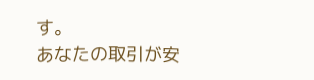す。
あなたの取引が安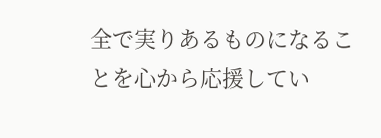全で実りあるものになることを心から応援してい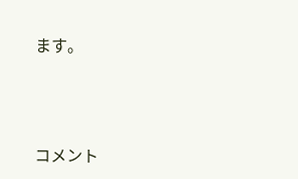ます。



コメント